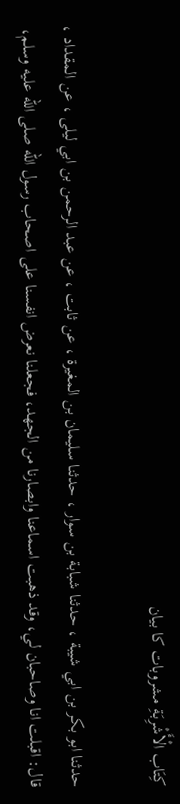كِتَاب الْأَشْرِبَةِ مشروبات کا بیان

حدثنا ابو بكر بن ابي شيبة ، حدثنا شبابة بن سوار ، حدثنا سليمان بن المغيرة ، عن ثابت ، عن عبد الرحمن بن ابي ليلى ، عن المقداد ، قال: اقبلت انا وصاحبان لي، وقد ذهبت اسماعنا وابصارنا من الجهد، فجعلنا نعرض انفسنا على اصحاب رسول الله صلى الله عليه وسلم،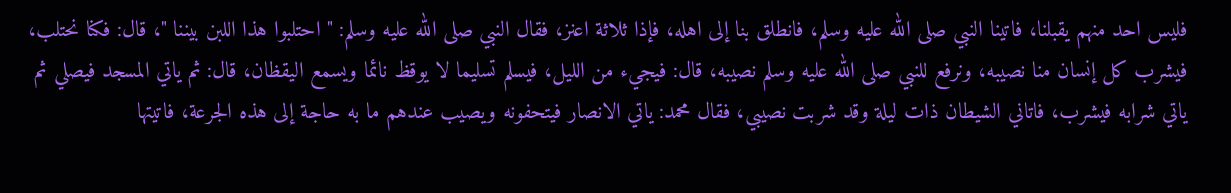فليس احد منهم يقبلنا، فاتينا النبي صلى الله عليه وسلم، فانطلق بنا إلى اهله، فإذا ثلاثة اعنز، فقال النبي صلى الله عليه وسلم: " احتلبوا هذا اللبن بيننا "، قال: فكنا نحتلب، فيشرب كل إنسان منا نصيبه، ونرفع للنبي صلى الله عليه وسلم نصيبه، قال: فيجيء من الليل، فيسلم تسليما لا يوقظ نائما ويسمع اليقظان، قال: ثم ياتي المسجد فيصلي ثم ياتي شرابه فيشرب، فاتاني الشيطان ذات ليلة وقد شربت نصيبي، فقال محمد: ياتي الانصار فيتحفونه ويصيب عندهم ما به حاجة إلى هذه الجرعة، فاتيتها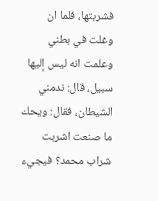فشربتها، فلما ان وغلت في بطني وعلمت انه ليس إليها سبيل، قال: ندمني الشيطان، فقال: ويحك ما صنعت اشربت شراب محمد؟ فيجيء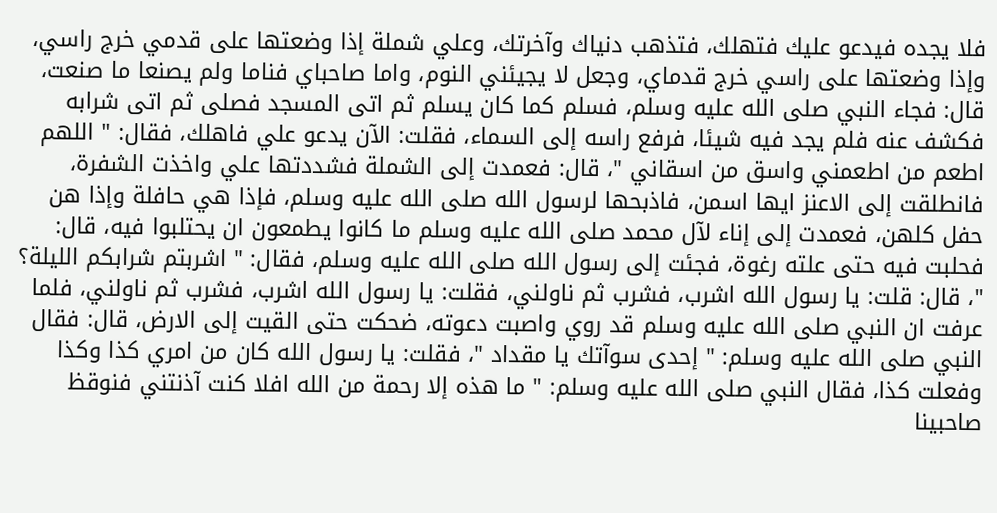فلا يجده فيدعو عليك فتهلك، فتذهب دنياك وآخرتك، وعلي شملة إذا وضعتها على قدمي خرج راسي، وإذا وضعتها على راسي خرج قدماي، وجعل لا يجيئني النوم، واما صاحباي فناما ولم يصنعا ما صنعت، قال: فجاء النبي صلى الله عليه وسلم، فسلم كما كان يسلم ثم اتى المسجد فصلى ثم اتى شرابه فكشف عنه فلم يجد فيه شيئا، فرفع راسه إلى السماء، فقلت: الآن يدعو علي فاهلك، فقال: " اللهم اطعم من اطعمني واسق من اسقاني "، قال: فعمدت إلى الشملة فشددتها علي واخذت الشفرة، فانطلقت إلى الاعنز ايها اسمن، فاذبحها لرسول الله صلى الله عليه وسلم، فإذا هي حافلة وإذا هن حفل كلهن، فعمدت إلى إناء لآل محمد صلى الله عليه وسلم ما كانوا يطمعون ان يحتلبوا فيه، قال: فحلبت فيه حتى علته رغوة، فجئت إلى رسول الله صلى الله عليه وسلم، فقال: " اشربتم شرابكم الليلة؟ "، قال: قلت: يا رسول الله اشرب، فشرب ثم ناولني، فقلت: يا رسول الله اشرب، فشرب ثم ناولني، فلما عرفت ان النبي صلى الله عليه وسلم قد روي واصبت دعوته، ضحكت حتى القيت إلى الارض، قال: فقال النبي صلى الله عليه وسلم: " إحدى سوآتك يا مقداد "، فقلت: يا رسول الله كان من امري كذا وكذا وفعلت كذا، فقال النبي صلى الله عليه وسلم: " ما هذه إلا رحمة من الله افلا كنت آذنتني فنوقظ صاحبينا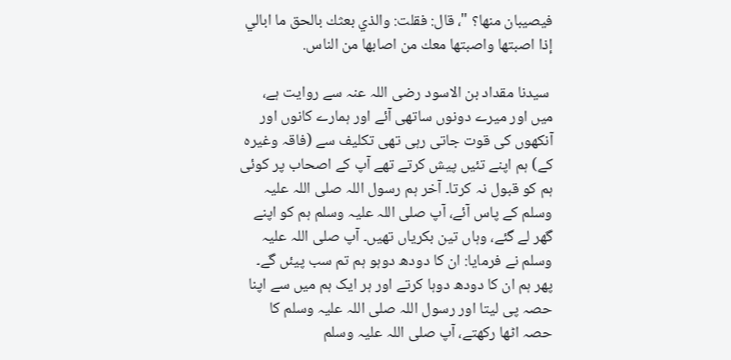فيصيبان منها؟ "، قال: فقلت: والذي بعثك بالحق ما ابالي إذا اصبتها واصبتها معك من اصابها من الناس.

 سیدنا مقداد بن الاسود رضی اللہ عنہ سے روایت ہے، میں اور میرے دونوں ساتھی آئے اور ہمارے کانوں اور آنکھوں کی قوت جاتی رہی تھی تکلیف سے (فاقہ وغیرہ کے) ہم اپنے تئیں پیش کرتے تھے آپ کے اصحاب پر کوئی ہم کو قبول نہ کرتا۔ آخر ہم رسول اللہ صلی اللہ علیہ وسلم کے پاس آئے، آپ صلی اللہ علیہ وسلم ہم کو اپنے گھر لے گئے، وہاں تین بکریاں تھیں۔ آپ صلی اللہ علیہ وسلم نے فرمایا: ان کا دودھ دوہو ہم تم سب پیئں گے۔ پھر ہم ان کا دودھ دوہا کرتے اور ہر ایک ہم میں سے اپنا حصہ پی لیتا اور رسول اللہ صلی اللہ علیہ وسلم کا حصہ اٹھا رکھتے، آپ صلی اللہ علیہ وسلم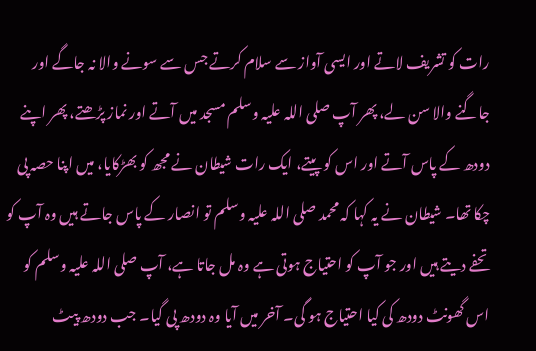رات کو تشریف لاتے اور ایسی آواز سے سلام کرتے جس سے سونے والا نہ جاگے اور جاگنے والا سن لے، پھر آپ صلی اللہ علیہ وسلم مسجد میں آتے اور نماز پڑھتے، پھر اپنے دودھ کے پاس آتے اور اس کو پیتے، ایک رات شیطان نے مجھ کو بھڑکایا، میں اپنا حصہ پی چکا تھا۔ شیطان نے یہ کہا کہ محمد صلی اللہ علیہ وسلم تو انصار کے پاس جاتے ہیں وہ آپ کو تحفے دیتے ہیں اور جو آپ کو احتیاج ہوتی ہے وہ مل جاتا ہے، آپ صلی اللہ علیہ وسلم کو اس گھونٹ دودھ کی کیا احتیاج ہو گی۔ آخر میں آیا وہ دودھ پی گیا۔ جب دودھ پیٹ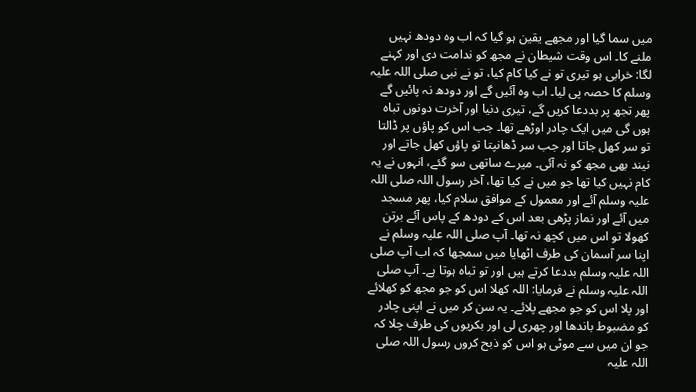میں سما گیا اور مجھے یقین ہو گیا کہ اب وہ دودھ نہیں ملنے کا۔ اس وقت شیطان نے مجھ کو ندامت دی اور کہنے لگا: خرابی ہو تیری تو نے کیا کام کیا، تو نے نبی صلی اللہ علیہ وسلم کا حصہ پی لیا۔ اب وہ آئیں گے اور دودھ نہ پائیں گے پھر تجھ پر بددعا کریں گے، تیری دنیا اور آخرت دونوں تباہ ہوں گی میں ایک چادر اوڑھے تھا۔ جب اس کو پاؤں پر ڈالتا تو سر کھل جاتا اور جب سر ڈھانپتا تو پاؤں کھل جاتے اور نیند بھی مجھ کو نہ آئی۔ میرے ساتھی سو گئے، انہوں نے یہ کام نہیں کیا تھا جو میں نے کیا تھا، آخر رسول اللہ صلی اللہ علیہ وسلم آئے اور معمول کے موافق سلام کیا، پھر مسجد میں آئے اور نماز پڑھی بعد اس کے دودھ کے پاس آئے برتن کھولا تو اس میں کچھ نہ تھا۔ آپ صلی اللہ علیہ وسلم نے اپنا سر آسمان کی طرف اٹھایا میں سمجھا کہ اب آپ صلی اللہ علیہ وسلم بددعا کرتے ہیں اور تو تباہ ہوتا ہے۔ آپ صلی اللہ علیہ وسلم نے فرمایا: اللہ کھلا اس کو جو مجھ کو کھلائے اور پلا اس کو جو مجھے پلائے۔ یہ سن کر میں نے اپنی چادر کو مضبوط باندھا اور چھری لی اور بکریوں کی طرف چلا کہ جو ان میں سے موٹی ہو اس کو ذبح کروں رسول اللہ صلی اللہ علیہ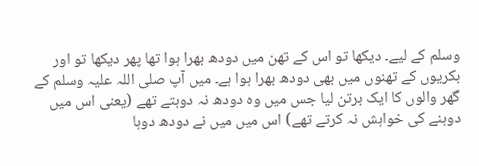وسلم کے لیے۔ دیکھا تو اس کے تھن میں دودھ بھرا ہوا تھا پھر دیکھا تو اور بکریوں کے تھنوں میں بھی دودھ بھرا ہوا ہے۔ میں آپ صلی اللہ علیہ وسلم کے گھر والوں کا ایک برتن لیا جس میں وہ دودھ نہ دوہتے تھے (یعنی اس میں دوہنے کی خواہش نہ کرتے تھے) اس میں میں نے دودھ دوہا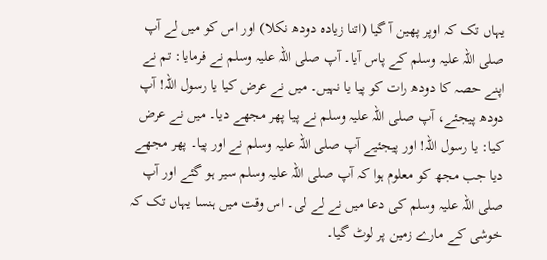یہاں تک کہ اوپر پھین آ گیا (اتنا زیادہ دودھ نکلا) اور اس کو میں لے آپ صلی اللہ علیہ وسلم کے پاس آیا۔ آپ صلی اللہ علیہ وسلم نے فرمایا: تم نے اپنے حصہ کا دودھ رات کو پیا یا نہیں۔ میں نے عرض کیا یا رسول اللہ! آپ دودھ پیجئے، آپ صلی اللہ علیہ وسلم نے پیا پھر مجھے دیا۔ میں نے عرض کیا: یا رسول اللہ! اور پیجئیے آپ صلی اللہ علیہ وسلم نے اور پیا۔ پھر مجھے دیا جب مجھ کو معلوم ہوا کہ آپ صلی اللہ علیہ وسلم سیر ہو گئے اور آپ صلی اللہ علیہ وسلم کی دعا میں نے لے لی۔ اس وقت میں ہنسا یہاں تک کہ خوشی کے مارے زمین پر لوٹ گیا۔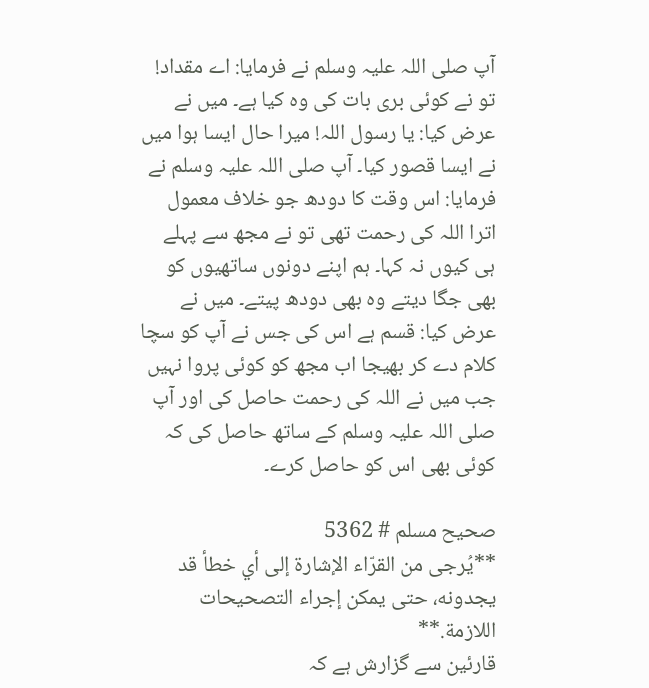آپ صلی اللہ علیہ وسلم نے فرمایا: اے مقداد! تو نے کوئی بری بات کی وہ کیا ہے۔ میں نے عرض کیا: یا رسول اللہ! میرا حال ایسا ہوا میں نے ایسا قصور کیا۔ آپ صلی اللہ علیہ وسلم نے فرمایا: اس وقت کا دودھ جو خلاف معمول اترا اللہ کی رحمت تھی تو نے مجھ سے پہلے ہی کیوں نہ کہا۔ ہم اپنے دونوں ساتھیوں کو بھی جگا دیتے وہ بھی دودھ پیتے۔ میں نے عرض کیا: قسم ہے اس کی جس نے آپ کو سچا کلام دے کر بھیجا اب مجھ کو کوئی پروا نہیں جب میں نے اللہ کی رحمت حاصل کی اور آپ صلی اللہ علیہ وسلم کے ساتھ حاصل کی کہ کوئی بھی اس کو حاصل کرے۔

صحيح مسلم # 5362
**يُرجى من القرّاء الإشارة إلى أي خطأ قد يجدونه، حتى يمكن إجراء التصحيحات اللازمة.**
قارئین سے گزارش ہے کہ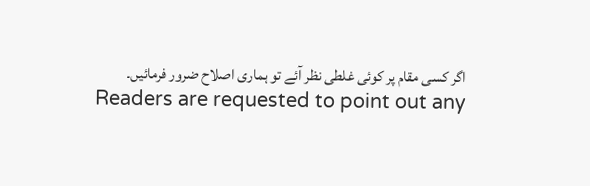اگر کسی مقام پر کوئی غلطی نظر آئے تو ہماری اصلاح ضرور فرمائیں۔
Readers are requested to point out any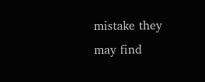mistake they may find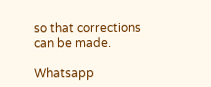so that corrections can be made.

Whatsapp